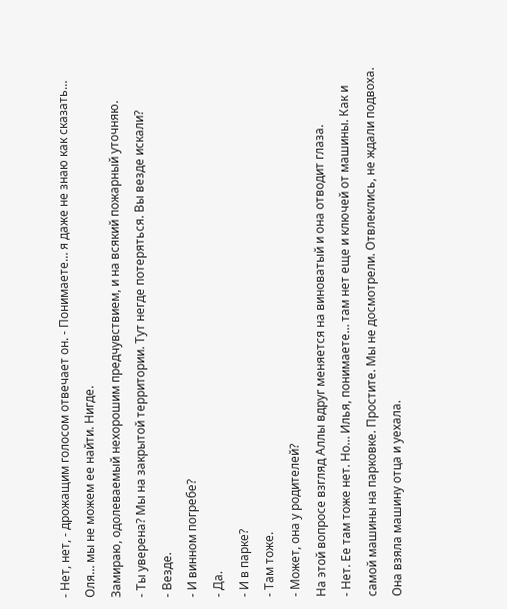- Нет, нет, - дрожащим голосом отвечает он. - Понимаете… я даже не знаю как сказать… Оля… мы не можем ее найти. Нигде.
Замираю, одолеваемый нехорошим предчувствием, и на всякий пожарный уточняю.
- Ты уверена? Мы на закрытой территории. Тут негде потеряться. Вы везде искали?
- Везде.
- И винном погребе?
- Да.
- И в парке?
- Там тоже.
- Может, она у родителей?
На этой вопросе взгляд Аллы вдруг меняется на виноватый и она отводит глаза.
- Нет. Ее там тоже нет. Но… Илья, понимаете… там нет еще и ключей от машины. Как и самой машины на парковке. Простите. Мы не досмотрели. Отвлеклись, не ждали подвоха. Она взяла машину отца и уехала.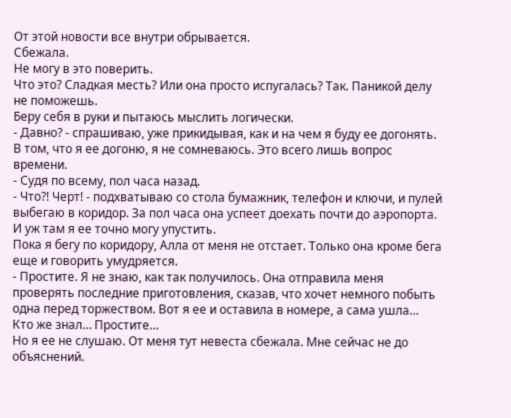От этой новости все внутри обрывается.
Сбежала.
Не могу в это поверить.
Что это? Сладкая месть? Или она просто испугалась? Так. Паникой делу не поможешь.
Беру себя в руки и пытаюсь мыслить логически.
- Давно? - спрашиваю, уже прикидывая, как и на чем я буду ее догонять. В том, что я ее догоню, я не сомневаюсь. Это всего лишь вопрос времени.
- Судя по всему, пол часа назад.
- Что?! Черт! - подхватываю со стола бумажник, телефон и ключи, и пулей выбегаю в коридор. За пол часа она успеет доехать почти до аэропорта. И уж там я ее точно могу упустить.
Пока я бегу по коридору, Алла от меня не отстает. Только она кроме бега еще и говорить умудряется.
- Простите. Я не знаю, как так получилось. Она отправила меня проверять последние приготовления, сказав, что хочет немного побыть одна перед торжеством. Вот я ее и оставила в номере, а сама ушла… Кто же знал… Простите…
Но я ее не слушаю. От меня тут невеста сбежала. Мне сейчас не до объяснений.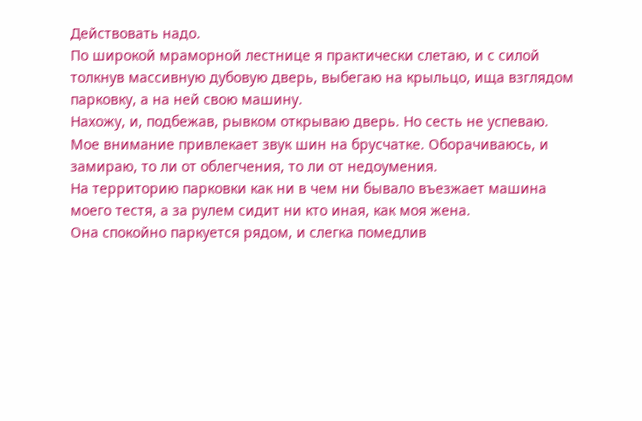Действовать надо.
По широкой мраморной лестнице я практически слетаю, и с силой толкнув массивную дубовую дверь, выбегаю на крыльцо, ища взглядом парковку, а на ней свою машину.
Нахожу, и, подбежав, рывком открываю дверь. Но сесть не успеваю.
Мое внимание привлекает звук шин на брусчатке. Оборачиваюсь, и замираю, то ли от облегчения, то ли от недоумения.
На территорию парковки как ни в чем ни бывало въезжает машина моего тестя, а за рулем сидит ни кто иная, как моя жена.
Она спокойно паркуется рядом, и слегка помедлив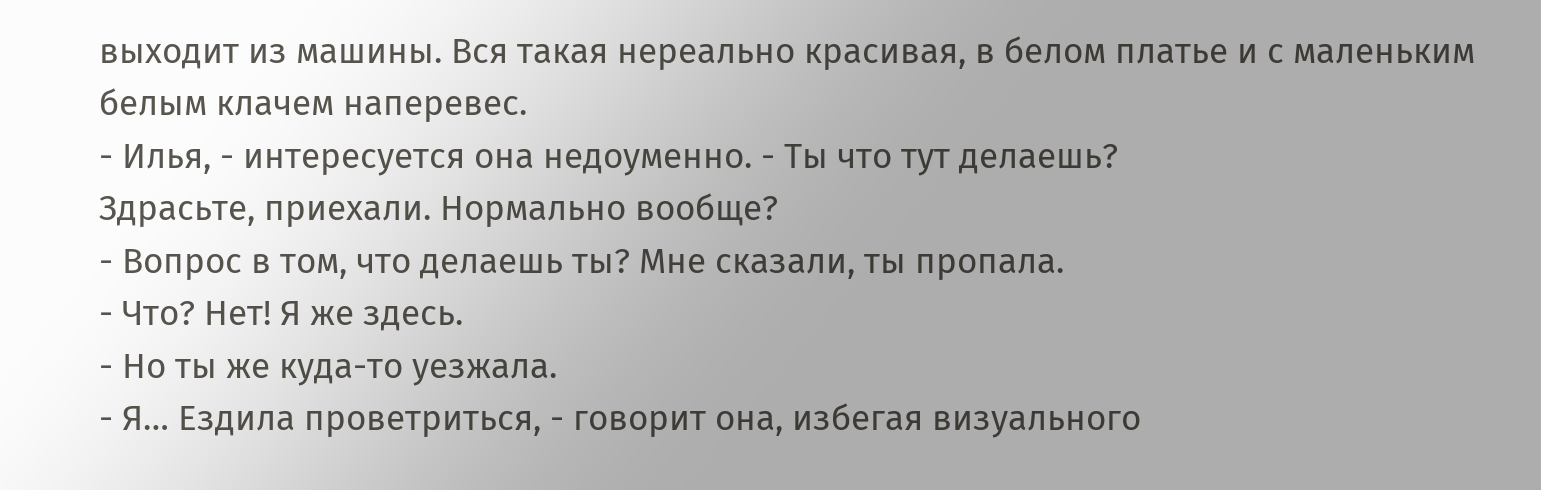выходит из машины. Вся такая нереально красивая, в белом платье и с маленьким белым клачем наперевес.
- Илья, - интересуется она недоуменно. - Ты что тут делаешь?
Здрасьте, приехали. Нормально вообще?
- Вопрос в том, что делаешь ты? Мне сказали, ты пропала.
- Что? Нет! Я же здесь.
- Но ты же куда-то уезжала.
- Я… Ездила проветриться, - говорит она, избегая визуального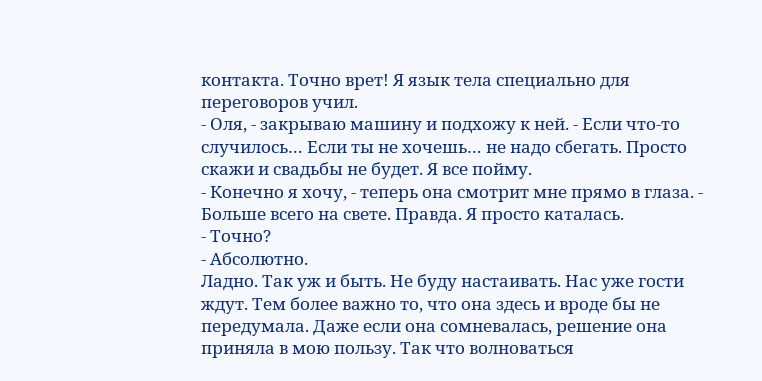контакта. Точно врет! Я язык тела специально для переговоров учил.
- Оля, - закрываю машину и подхожу к ней. - Если что-то случилось… Если ты не хочешь… не надо сбегать. Просто скажи и свадьбы не будет. Я все пойму.
- Конечно я хочу, - теперь она смотрит мне прямо в глаза. - Больше всего на свете. Правда. Я просто каталась.
- Точно?
- Абсолютно.
Ладно. Так уж и быть. Не буду настаивать. Нас уже гости ждут. Тем более важно то, что она здесь и вроде бы не передумала. Даже если она сомневалась, решение она приняла в мою пользу. Так что волноваться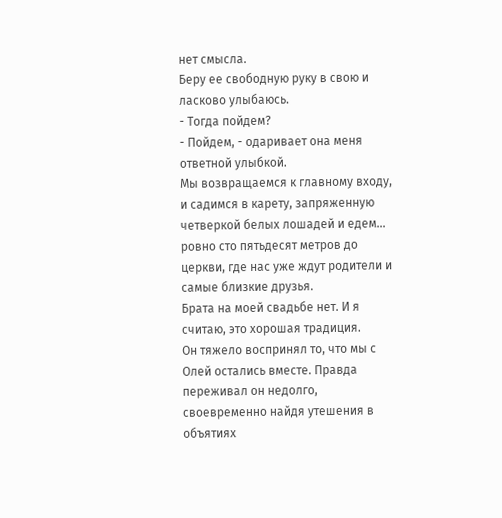нет смысла.
Беру ее свободную руку в свою и ласково улыбаюсь.
- Тогда пойдем?
- Пойдем, - одаривает она меня ответной улыбкой.
Мы возвращаемся к главному входу, и садимся в карету, запряженную четверкой белых лошадей и едем… ровно сто пятьдесят метров до церкви, где нас уже ждут родители и самые близкие друзья.
Брата на моей свадьбе нет. И я считаю, это хорошая традиция.
Он тяжело воспринял то, что мы с Олей остались вместе. Правда переживал он недолго, своевременно найдя утешения в объятиях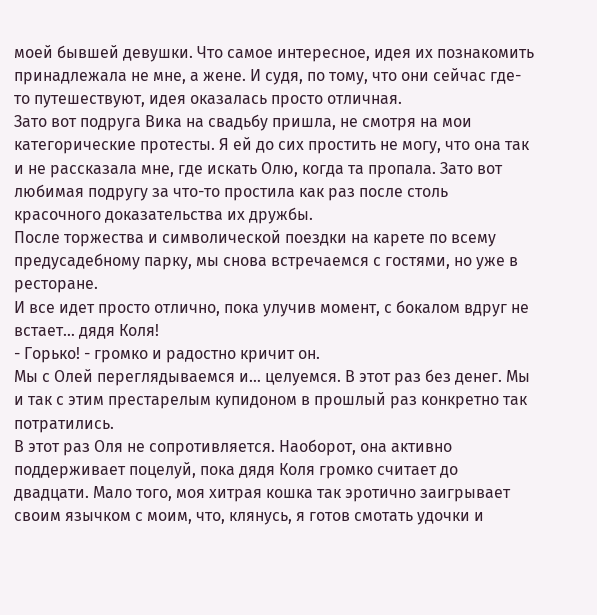моей бывшей девушки. Что самое интересное, идея их познакомить принадлежала не мне, а жене. И судя, по тому, что они сейчас где-то путешествуют, идея оказалась просто отличная.
Зато вот подруга Вика на свадьбу пришла, не смотря на мои категорические протесты. Я ей до сих простить не могу, что она так и не рассказала мне, где искать Олю, когда та пропала. Зато вот любимая подругу за что-то простила как раз после столь красочного доказательства их дружбы.
После торжества и символической поездки на карете по всему предусадебному парку, мы снова встречаемся с гостями, но уже в ресторане.
И все идет просто отлично, пока улучив момент, с бокалом вдруг не встает… дядя Коля!
- Горько! - громко и радостно кричит он.
Мы с Олей переглядываемся и… целуемся. В этот раз без денег. Мы и так с этим престарелым купидоном в прошлый раз конкретно так потратились.
В этот раз Оля не сопротивляется. Наоборот, она активно поддерживает поцелуй, пока дядя Коля громко считает до двадцати. Мало того, моя хитрая кошка так эротично заигрывает своим язычком с моим, что, клянусь, я готов смотать удочки и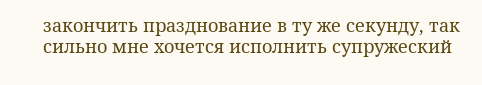закончить празднование в ту же секунду, так сильно мне хочется исполнить супружеский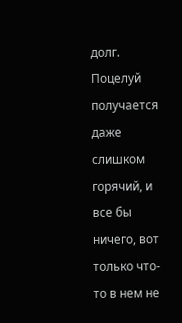долг.
Поцелуй получается даже слишком горячий, и все бы ничего, вот только что-то в нем не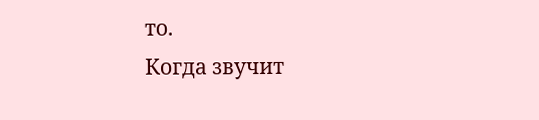то.
Когда звучит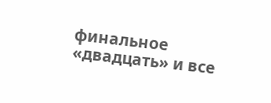финальное «двадцать» и все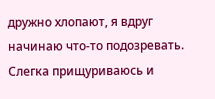дружно хлопают, я вдруг начинаю что-то подозревать.
Слегка прищуриваюсь и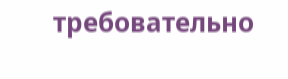требовательно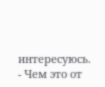интересуюсь.
- Чем это от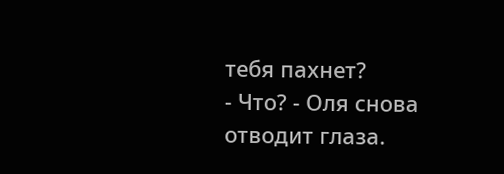тебя пахнет?
- Что? - Оля снова отводит глаза.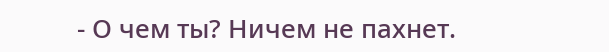- О чем ты? Ничем не пахнет.